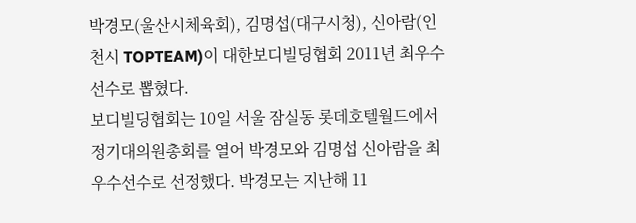박경모(울산시체육회), 김명섭(대구시청), 신아람(인천시 TOPTEAM)이 대한보디빌딩협회 2011년 최우수선수로 뽑혔다.
보디빌딩협회는 10일 서울 잠실동 롯데호텔월드에서 정기대의원총회를 열어 박경모와 김명섭 신아람을 최우수선수로 선정했다. 박경모는 지난해 11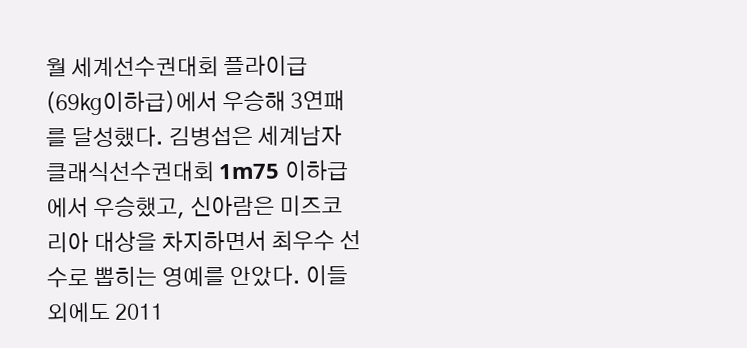월 세계선수권대회 플라이급(69㎏이하급)에서 우승해 3연패를 달성했다. 김병섭은 세계남자클래식선수권대회 1m75 이하급에서 우승했고, 신아람은 미즈코리아 대상을 차지하면서 최우수 선수로 뽑히는 영예를 안았다. 이들 외에도 2011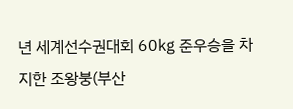년 세계선수권대회 60㎏ 준우승을 차지한 조왕붕(부산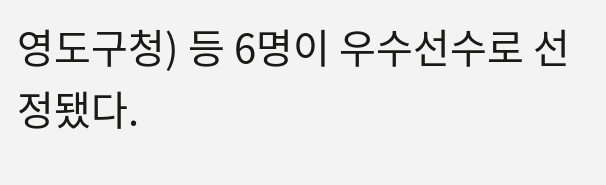영도구청) 등 6명이 우수선수로 선정됐다.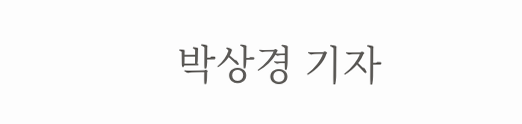박상경 기자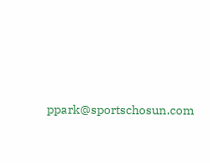ppark@sportschosun.com